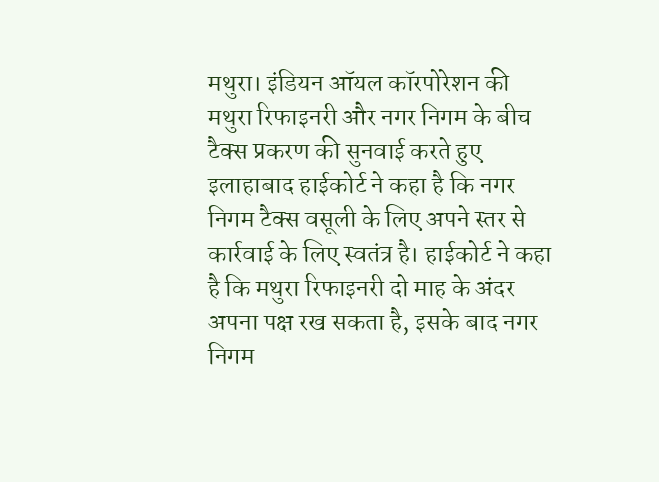मथुरा। इंडियन ऑयल कॉरपोरेशन की मथुरा रिफाइनरी और नगर निगम के बीच टैक्स प्रकरण की सुनवाई करते हुए इलाहाबाद हाईकोर्ट ने कहा है कि नगर निगम टैक्स वसूली के लिए अपने स्तर से कार्रवाई के लिए स्वतंत्र है। हाईकोर्ट ने कहा है कि मथुरा रिफाइनरी दो माह के अंदर अपना पक्ष रख सकता है, इसके बाद नगर निगम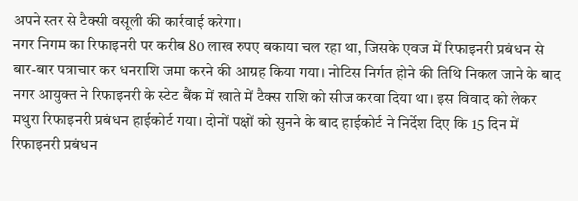अपने स्तर से टैक्सी वसूली की कार्रवाई करेगा।
नगर निगम का रिफाइनरी पर करीब 80 लाख रुपए बकाया चल रहा था, जिसके एवज में रिफाइनरी प्रबंधन से बार-बार पत्राचार कर धनराशि जमा करने की आग्रह किया गया। नोटिस निर्गत होने की तिथि निकल जाने के बाद नगर आयुक्त ने रिफाइनरी के स्टेट बैंक में खाते में टैक्स राशि को सीज करवा दिया था। इस विवाद को लेकर मथुरा रिफाइनरी प्रबंधन हाईकोर्ट गया। दोनों पक्षों को सुनने के बाद हाईकोर्ट ने निर्देश दिए कि 15 दिन में रिफाइनरी प्रबंधन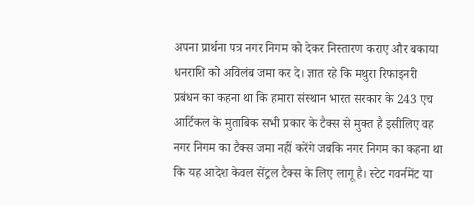अपना प्रार्थना पत्र नगर निगम को देकर निस्तारण कराए और बकाया धनराशि को अविलंब जमा कर दे। ज्ञात रहे कि मथुरा रिफाइनरी प्रबंधन का कहना था कि हमारा संस्थान भारत सरकार के 243 एच आर्टिकल के मुताबिक सभी प्रकार के टैक्स से मुक्त है इसीलिए वह नगर निगम का टैक्स जमा नहीं करेंगे जबकि नगर निगम का कहना था कि यह आदेश केवल सेंट्रल टैक्स के लिए लागू है। स्टेट गवर्नमेंट या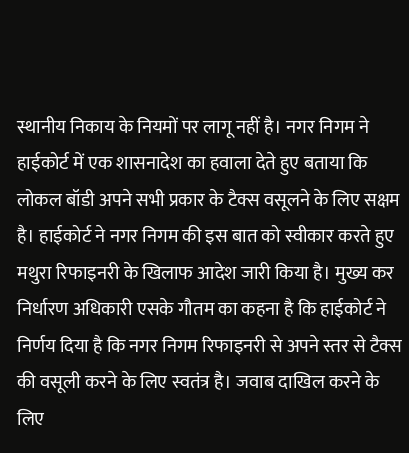स्थानीय निकाय के नियमों पर लागू नहीं है। नगर निगम ने हाईकोर्ट में एक शासनादेश का हवाला देते हुए बताया कि लोकल बॉडी अपने सभी प्रकार के टैक्स वसूलने के लिए सक्षम है। हाईकोर्ट ने नगर निगम की इस बात को स्वीकार करते हुए मथुरा रिफाइनरी के खिलाफ आदेश जारी किया है। मुख्य कर निर्धारण अधिकारी एसके गौतम का कहना है कि हाईकोर्ट ने निर्णय दिया है कि नगर निगम रिफाइनरी से अपने स्तर से टैक्स की वसूली करने के लिए स्वतंत्र है। जवाब दाखिल करने के लिए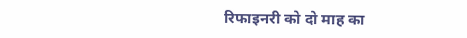रिफाइनरी को दो माह का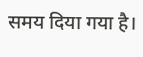समय दिया गया है।